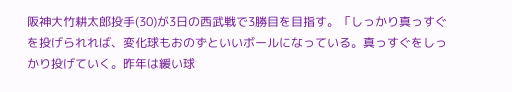阪神大竹耕太郎投手(30)が3日の西武戦で3勝目を目指す。「しっかり真っすぐを投げられれば、変化球もおのずといいボールになっている。真っすぐをしっかり投げていく。昨年は緩い球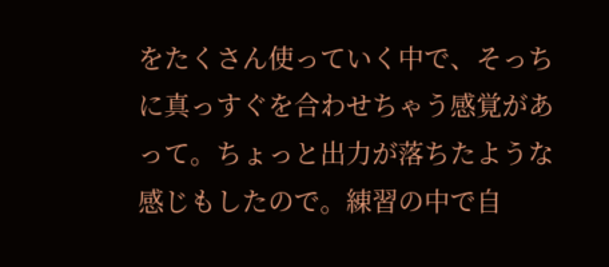をたくさん使っていく中で、そっちに真っすぐを合わせちゃう感覚があって。ちょっと出力が落ちたような感じもしたので。練習の中で自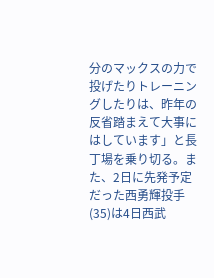分のマックスの力で投げたりトレーニングしたりは、昨年の反省踏まえて大事にはしています」と長丁場を乗り切る。また、2日に先発予定だった西勇輝投手(35)は4日西武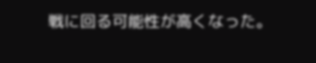戦に回る可能性が高くなった。